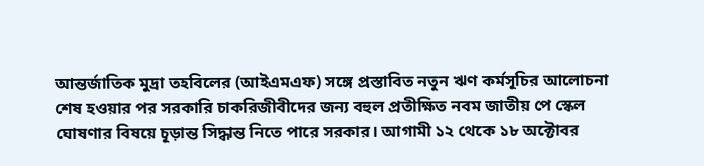আন্তর্জাতিক মুদ্রা তহবিলের (আইএমএফ) সঙ্গে প্রস্তাবিত নতুন ঋণ কর্মসূচির আলোচনা শেষ হওয়ার পর সরকারি চাকরিজীবীদের জন্য বহুল প্রতীক্ষিত নবম জাতীয় পে স্কেল ঘোষণার বিষয়ে চূড়ান্ত সিদ্ধান্ত নিতে পারে সরকার। আগামী ১২ থেকে ১৮ অক্টোবর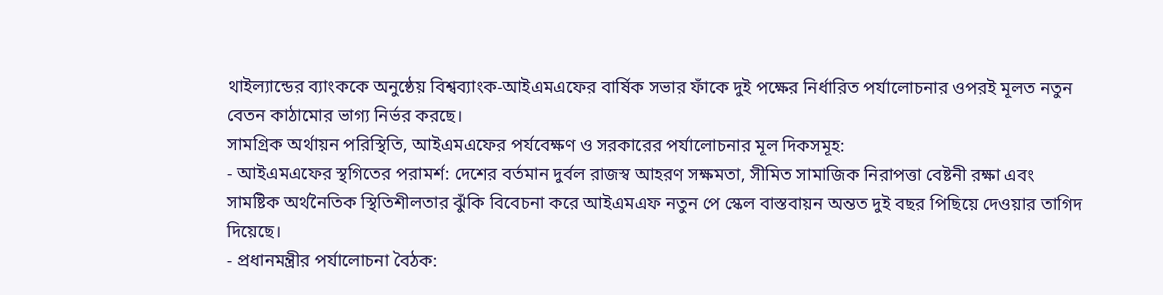থাইল্যান্ডের ব্যাংককে অনুষ্ঠেয় বিশ্বব্যাংক-আইএমএফের বার্ষিক সভার ফাঁকে দুই পক্ষের নির্ধারিত পর্যালোচনার ওপরই মূলত নতুন বেতন কাঠামোর ভাগ্য নির্ভর করছে।
সামগ্রিক অর্থায়ন পরিস্থিতি, আইএমএফের পর্যবেক্ষণ ও সরকারের পর্যালোচনার মূল দিকসমূহ:
- আইএমএফের স্থগিতের পরামর্শ: দেশের বর্তমান দুর্বল রাজস্ব আহরণ সক্ষমতা, সীমিত সামাজিক নিরাপত্তা বেষ্টনী রক্ষা এবং সামষ্টিক অর্থনৈতিক স্থিতিশীলতার ঝুঁকি বিবেচনা করে আইএমএফ নতুন পে স্কেল বাস্তবায়ন অন্তত দুই বছর পিছিয়ে দেওয়ার তাগিদ দিয়েছে।
- প্রধানমন্ত্রীর পর্যালোচনা বৈঠক: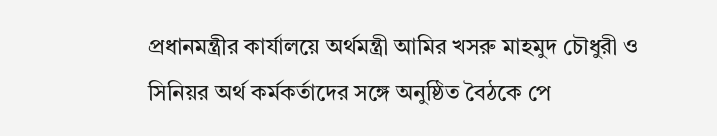প্রধানমন্ত্রীর কার্যালয়ে অর্থমন্ত্রী আমির খসরু মাহমুদ চৌধুরী ও সিনিয়র অর্থ কর্মকর্তাদের সঙ্গে অনুষ্ঠিত বৈঠকে পে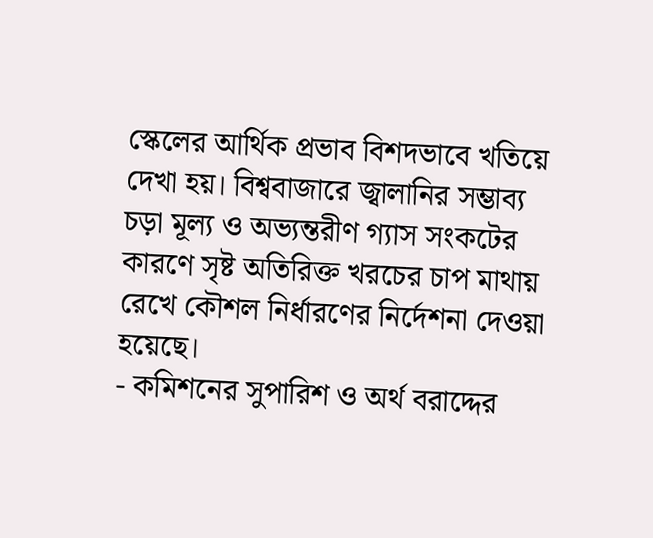স্কেলের আর্থিক প্রভাব বিশদভাবে খতিয়ে দেখা হয়। বিশ্ববাজারে জ্বালানির সম্ভাব্য চড়া মূল্য ও অভ্যন্তরীণ গ্যাস সংকটের কারণে সৃষ্ট অতিরিক্ত খরচের চাপ মাথায় রেখে কৌশল নির্ধারণের নির্দেশনা দেওয়া হয়েছে।
- কমিশনের সুপারিশ ও অর্থ বরাদ্দের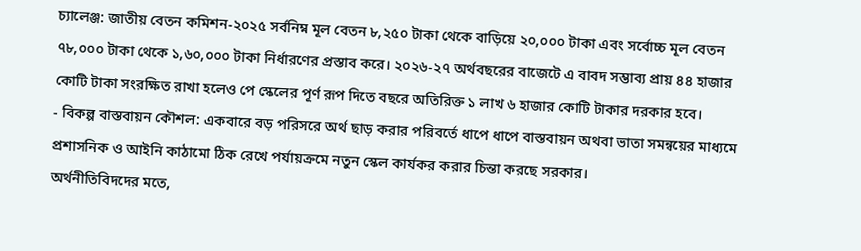চ্যালেঞ্জ: জাতীয় বেতন কমিশন-২০২৫ সর্বনিম্ন মূল বেতন ৮,২৫০ টাকা থেকে বাড়িয়ে ২০,০০০ টাকা এবং সর্বোচ্চ মূল বেতন ৭৮,০০০ টাকা থেকে ১,৬০,০০০ টাকা নির্ধারণের প্রস্তাব করে। ২০২৬-২৭ অর্থবছরের বাজেটে এ বাবদ সম্ভাব্য প্রায় ৪৪ হাজার কোটি টাকা সংরক্ষিত রাখা হলেও পে স্কেলের পূর্ণ রূপ দিতে বছরে অতিরিক্ত ১ লাখ ৬ হাজার কোটি টাকার দরকার হবে।
- বিকল্প বাস্তবায়ন কৌশল: একবারে বড় পরিসরে অর্থ ছাড় করার পরিবর্তে ধাপে ধাপে বাস্তবায়ন অথবা ভাতা সমন্বয়ের মাধ্যমে প্রশাসনিক ও আইনি কাঠামো ঠিক রেখে পর্যায়ক্রমে নতুন স্কেল কার্যকর করার চিন্তা করছে সরকার।
অর্থনীতিবিদদের মতে,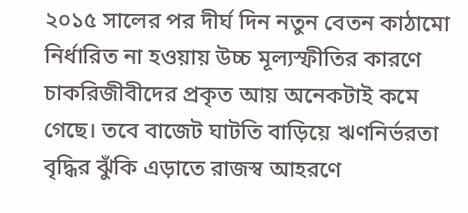২০১৫ সালের পর দীর্ঘ দিন নতুন বেতন কাঠামো নির্ধারিত না হওয়ায় উচ্চ মূল্যস্ফীতির কারণে চাকরিজীবীদের প্রকৃত আয় অনেকটাই কমে গেছে। তবে বাজেট ঘাটতি বাড়িয়ে ঋণনির্ভরতা বৃদ্ধির ঝুঁকি এড়াতে রাজস্ব আহরণে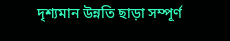দৃশ্যমান উন্নতি ছাড়া সম্পূর্ণ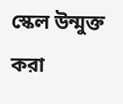স্কেল উন্মুক্ত করা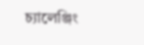চ্যালেঞ্জিং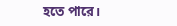হতে পারে।